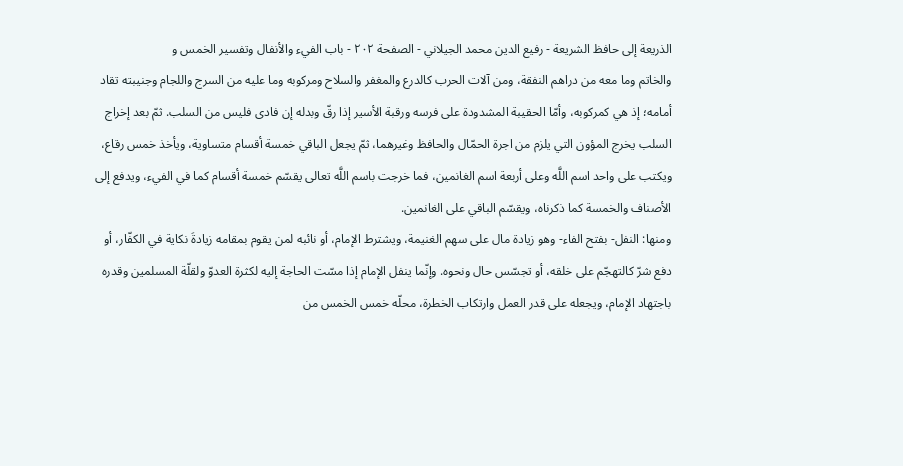الذريعة إلى حافظ الشريعة - رفيع الدين محمد الجيلاني - الصفحة ٢٠٢ - باب الفيء والأنفال وتفسير الخمس و
والخاتم وما معه من دراهم النفقة، ومن آلات الحرب كالدرع والمغفر والسلاح ومركوبه وما عليه من السرج واللجام وجنيبته تقاد أمامه؛ إذ هي كمركوبه، وأمّا الحقيبة المشدودة على فرسه ورقبة الأسير إذا رقّ وبدله إن فادى فليس من السلب. ثمّ بعد إخراج السلب يخرج المؤون التي يلزم من اجرة الحمّال والحافظ وغيرهما، ثمّ يجعل الباقي خمسة أقسام متساوية، ويأخذ خمس رقاع، ويكتب على واحد اسم اللَّه وعلى أربعة اسم الغانمين، فما خرجت باسم اللَّه تعالى يقسّم خمسة أقسام كما في الفيء، ويدفع إلى الأصناف والخمسة كما ذكرناه، ويقسّم الباقي على الغانمين.
ومنها: النفل- بفتح الفاء- وهو زيادة مال على سهم الغنيمة، ويشترط الإمام، أو نائبه لمن يقوم بمقامه زيادةَ نكاية في الكفّار، أو دفع شرّ كالتهجّم على خلقه، أو تجسّس حال ونحوه. وإنّما ينفل الإمام إذا مسّت الحاجة إليه لكثرة العدوّ ولقلّة المسلمين وقدره باجتهاد الإمام، ويجعله على قدر العمل وارتكاب الخطرة، محلّه خمس الخمس من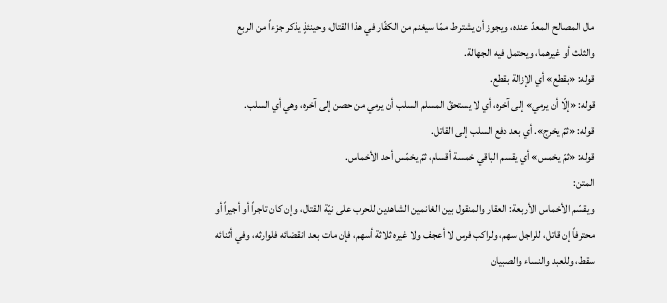مال المصالح المعدّ عنده، ويجوز أن يشترط ممّا سيغنم من الكفّار في هذا القتال، وحينئذٍ يذكر جزءاً من الربع والثلث أو غيرهما، ويحتمل فيه الجهالة.
قوله: «بقطع» أي الإزالة بقطع.
قوله: «إلّا أن يرمي» إلى آخره، أي لا يستحقّ المسلم السلب أن يرمي من حصن إلى آخره، وهي أي السلب.
قوله: «ثمّ يخرج». أي بعد دفع السلب إلى القاتل.
قوله: «ثمّ يخمس» أي يقسم الباقي خمسة أقسام، ثمّ يخمّس أحد الأخماس.
المتن:
ويقسّم الأخماس الأربعة: العقار والمنقول بين الغانمين الشاهدين للحرب على نيّة القتال، وإن كان تاجراً أو أجيراً أو محترفاً إن قاتل، للراجل سهم، ولراكب فرس لا أعجف ولا غيره ثلاثة أسهم، فإن مات بعد انقضائه فلوارثه، وفي أثنائه سقط، وللعبد والنساء والصبيان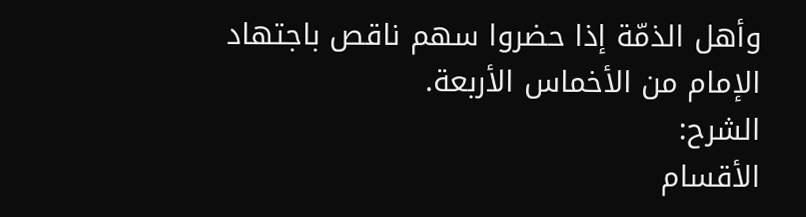وأهل الذمّة إذا حضروا سهم ناقص باجتهاد الإمام من الأخماس الأربعة.
الشرح:
الأقسام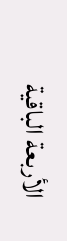الأربعة الباقية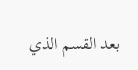بعد القسم الذي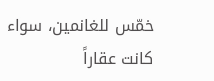خمّس للغانمين، سواء كانت عقاراً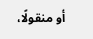أو منقولًا،